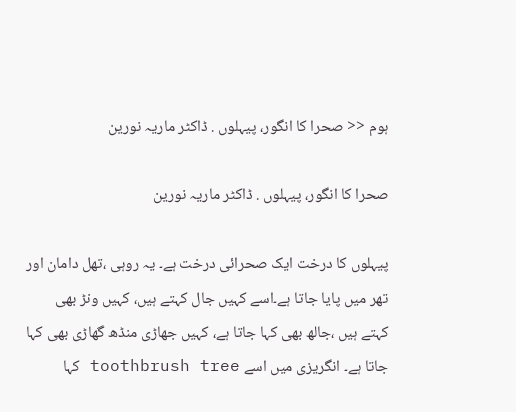ہوم << صحرا کا انگور، پیہلوں . ڈاکٹر ماریہ نورین

صحرا کا انگور، پیہلوں . ڈاکٹر ماریہ نورین

پیہلوں کا درخت ایک صحرائی درخت ہے۔ یہ روہی ،تھل دامان اور تھر میں پایا جاتا ہے۔اسے کہیں جال کہتے ہیں، کہیں ونڑ بھی کہتے ہیں ،جالھ بھی کہا جاتا ہے، کہیں جھاڑی منڈھ گھاڑی بھی کہا جاتا ہے۔ انگریزی میں اسے toothbrush tree کہا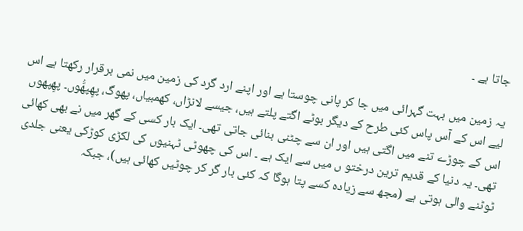جاتا ہے ۔

یہ زمین میں بہت گہرائی میں جا کر پانی چوستا ہے اور اپنے ارد گرد کی زمین میں نمی برقرار رکھتا ہے اس لیے اس کے آس پاس کئی طرح کے دیگر بوٹے اگتے پلتے ہیں، جیسے لانڑاں، کھمبیاں، پھوگ، پھِپھُّوں۔ پھِپھوں اس کے چوڑے تنے میں اگتی ہیں اور ان سے چٹنی بنائی جاتی تھی۔ ایک بار کسی کے گھر میں نے بھی کھائی تھی۔ یہ دنیا کے قدیم ترین درختو ں میں سے ایک ہے ۔ اس کی چھوٹی ٹہنیوں کی لکڑی کوڑکی یعنی جلدی ٹوٹنے والی ہوتی ہے (مجھ سے زیادہ کسے پتا ہوگا کہ کئی بار گر کر چوٹیں کھائی ہیں)، جبکہ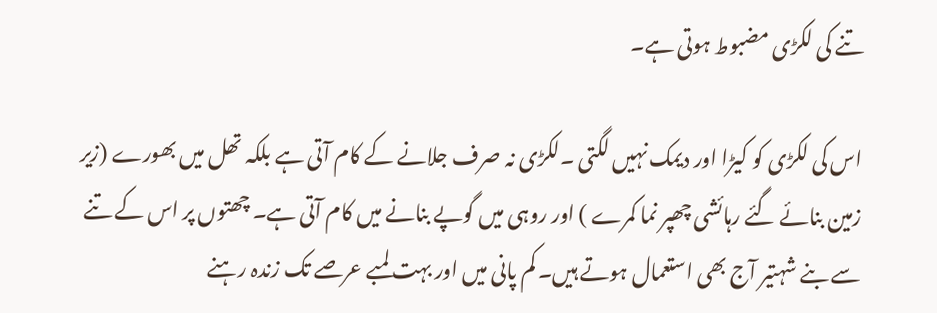تنے کی لکڑی مضبوط ہوتی ہے۔

اس کی لکڑی کو کیڑا اور دیمک نہیں لگتی ۔لکڑی نہ صرف جلانے کے کام آتی ہے بلکہ تھل میں بھورے (زیر زمین بنائے گئے رہائشی چھپر نما کمرے ) اور روہی میں گوپے بنانے میں کام آتی ہے۔ چھتوں پر اس کے تنے سے بنے شہتیر آج بھی استعمال ہوتے ہیں۔ کم پانی میں اور بہت لمبے عرصے تک زندہ رہنے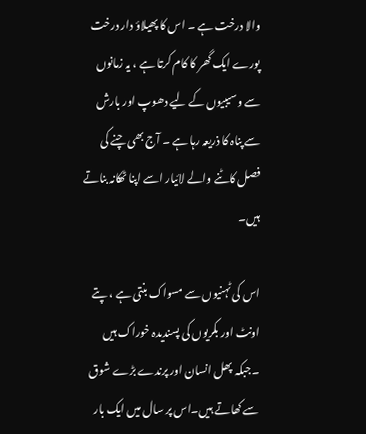والا درخت ہے ۔ اس کا پھیلاؤ دار درخت پورے ایک گھر کا کام کرتا ہے ، یہ زمانوں سے وسیبیوں کے لیے دھوپ اور بارش سے پناہ کا ذریعہ رہا ہے ۔ آج بھی چنے کی فصل کاٹنے والے لائیار اسے اپنا ٹھکانہ بناتے ہیں۔

اس کی ٹہنیوں سے مسواک بنتی ہے ، پتے اونٹ اور بکریوں کی پسندیدہ خوراک ہیں ۔جبکہ پھل انسان اور پرندے بڑے شوق سے کھاتے ہیں۔اس پر سال میں ایک بار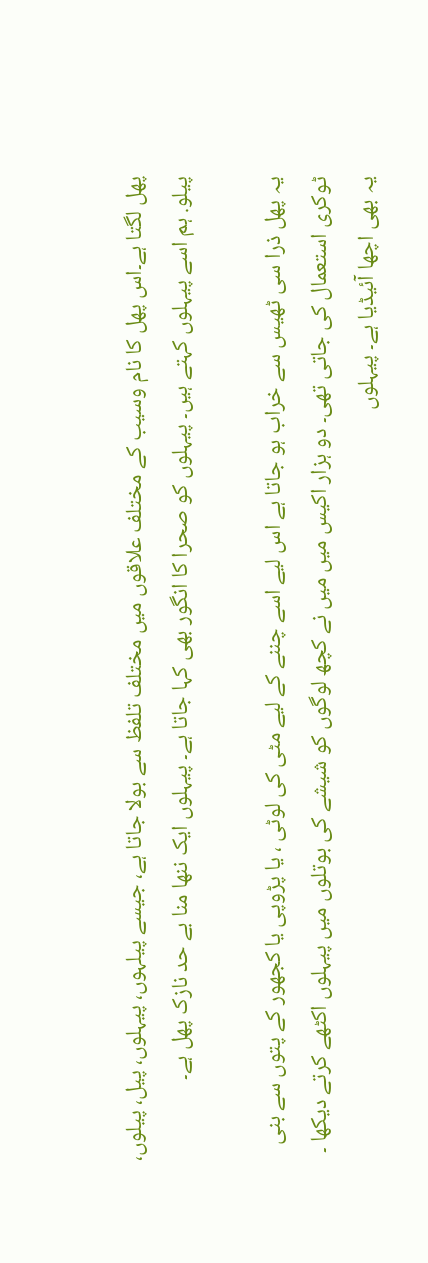پھل لگتا ہے۔اس پھل کا نام وسیب کے مختلف علاقوں میں مختلف تلفظ سے بولا جاتا ہے، جیسے پیلہوں، پیہلوں، پیل، پیلوں، پیلو. ہم اسے پیہلوں کہتے ہیں۔ پیہلوں کو صحرا کا انگور بھی کہا جاتا ہے۔ پیہلوں ایک ننھا منا بے حد نازک پھل ہے۔

یہ پھل ذرا سی ٹھیس سے خراب ہو جاتا ہے اس لیے اسے چننے کے لیے مٹی کی لوٹی ، یا پڑوپی یا کجھور کے پتوں سے بنی ٹوکری استعمال کی جاتی تھی۔ دو ہزار اکیس میں میں نے کچھ لوگوں کو شیشے کی بوتلوں میں پیہلوں اکٹھے کرتے دیکھا ۔ یہ بھی اچھا آئیڈیا ہے۔ پیہلوں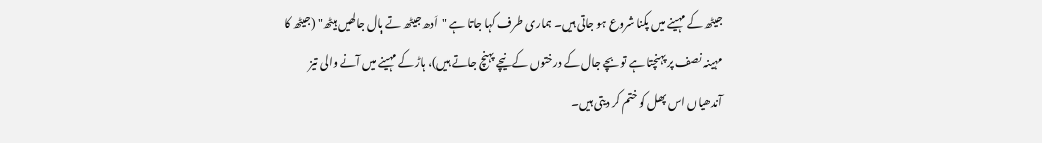جیٹھ کے مہینے میں پکنا شروع ہو جاتی ہیں۔ ہماری طرف کہا جاتا ہے "اَدھ جیٹھ تے ٻال جالھیں ہیٹھ" (جیٹھ کا مہینہ نصف پر پہنچتا ہے تو بچے جال کے درختوں کے نیچے پہنچ جاتے ہیں)، ہاڑ کے مہینے میں آنے والی تیز آندھیاں اس پھل کو ختم کر دیتی ہیں۔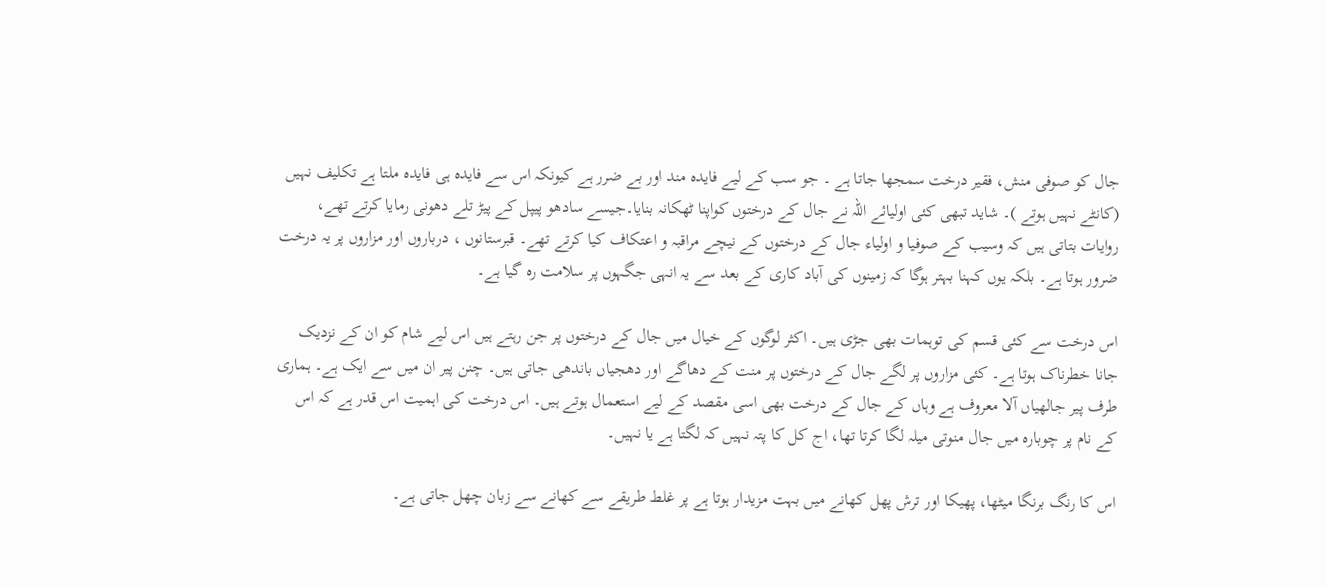جال کو صوفی منش، فقیر درخت سمجھا جاتا ہے ۔ جو سب کے لیے فایدہ مند اور بے ضرر ہے کیونکہ اس سے فایدہ ہی فایدہ ملتا ہے تکلیف نہیں (کانٹے نہیں ہوتے )۔ شاید تبھی کئی اولیائے اللہ نے جال کے درختوں کواپنا ٹھکانہ بنایا۔جیسے سادھو پیپل کے پیڑ تلے دھونی رمایا کرتے تھے، روایات بتاتی ہیں کہ وسیب کے صوفیا و اولیاء جال کے درختوں کے نیچے مراقبہ و اعتکاف کیا کرتے تھے۔ قبرستانوں ، درباروں اور مزاروں پر یہ درخت ضرور ہوتا ہے۔ بلکہ یوں کہنا بہتر ہوگا کہ زمینوں کی آباد کاری کے بعد سے یہ انہی جگہوں پر سلامت رہ گیا ہے۔

اس درخت سے کئی قسم کی توہمات بھی جڑی ہیں۔ اکثر لوگوں کے خیال میں جال کے درختوں پر جن رہتے ہیں اس لیے شام کو ان کے نزدیک جانا خطرناک ہوتا ہے۔ کئی مزاروں پر لگے جال کے درختوں پر منت کے دھاگے اور دھجیاں باندھی جاتی ہیں۔ چنن پیر ان میں سے ایک ہے۔ ہماری طرف پیر جالھیاں آلا معروف ہے وہاں کے جال کے درخت بھی اسی مقصد کے لیے استعمال ہوتے ہیں۔ اس درخت کی اہمیت اس قدر ہے کہ اس کے نام پر چوبارہ میں جال منوتی میلہ لگا کرتا تھا، اج کل کا پتہ نہیں کہ لگتا ہے یا نہیں۔

اس کا رنگ برنگا میٹھا، پھیکا اور ترش پھل کھانے میں بہت مزیدار ہوتا ہے پر غلط طریقے سے کھانے سے زبان چھل جاتی ہے۔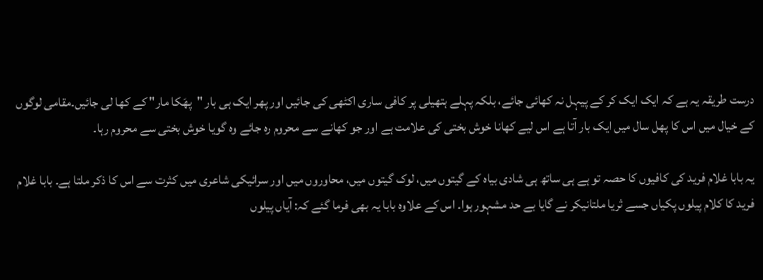درست طریقہ یہ ہے کہ ایک ایک کر کے پیہل نہ کھائی جائے، بلکہ پہلے ہتھیلی پر کافی ساری اکٹھی کی جائیں اور پھر ایک ہی بار "پھَکا مار" کے کھا لی جائیں۔مقامی لوگوں کے خیال میں اس کا پھل سال میں ایک بار آتا ہے اس لیے کھانا خوش بختی کی علامت ہے اور جو کھانے سے محروم رہ جائے وہ گویا خوش بختی سے محروم رہا۔

یہ بابا غلام فرید کی کافیوں کا حصہ تو ہے ہی ساتھ ہی شادی بیاہ کے گیتوں میں، لوک گیتوں میں، محاوروں میں اور سرائیکی شاعری میں کثرت سے اس کا ذکر ملتا ہے۔ بابا غلام فرید کا کلام پیلوں پکیاں جسے ثریا ملتانیکر نے گایا بے حد مشہور ہوا۔ اس کے علاوہ بابا یہ بھی فرما گئے کہ: آیاں پیلوں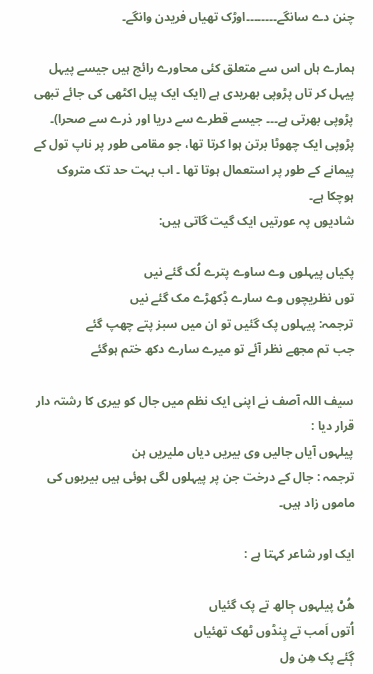چنن دے سانگے۔۔۔۔۔۔۔۔اوڑک تھیاں فریدن وانگے۔

ہمارے ہاں اس سے متعلق کئی محاورے رائج ہیں جیسے پیہل پیہل کر تاں پڑوپی بھریدی ہے (ایک ایک پیل اکٹھی کی جائے تبھی پڑوپی بھرتی ہے۔۔۔ جیسے قطرے سے دریا اور ذرے سے صحرا)۔ پڑوپی ایک چھوٹا برتن ہوا کرتا تھا، جو مقامی طور پر ناپ تول کے پیمانے کے طور پر استعمال ہوتا تھا ۔ اب بہت حد تک متروک ہوچکا ہے۔
شادیوں پہ عورتیں ایک گیت گاتی ہیں:

پکیاں پیہلوں وے ساوے پترے لُک گئے نیں
توں نظریچوں وے سارے ڋکھڑے مک گئے نیں
ترجمہ: پیہلوں پک گئیں تو ان میں سبز پتے چھپ گئے
جب تم مجھے نظر آئے تو میرے سارے دکھ ختم ہوگئے

سیف اللہ آصف نے اپنی ایک نظم میں جال کو بیری کا رشتہ دار قرار دیا :
پیلہوں آیاں جالیں وی بیریں دیاں ملیریں ہن
ترجمہ : جال کے درخت جن پر پیہلوں لگی ہوئی ہیں بیریوں کی ماموں زاد ہیں۔

ایک اور شاعر کہتا ہے :

ھُݨ پیلہوں ڄالھ تے پک گئیاں
اُتوں اَمب تے پِنڈوں ٹھک تھئیاں
ڳئے پک ھِن ول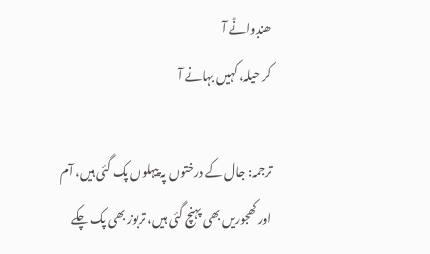ھنڊواݨے آ
کر حیلہ، کہیں بہانے آ

ترجمہ: جال کے درختوں پہ پیہلوں پک گئی ہیں، آم اور کھجوریں بھی پہنچ گئی ہیں، تربوز بھی پک چکے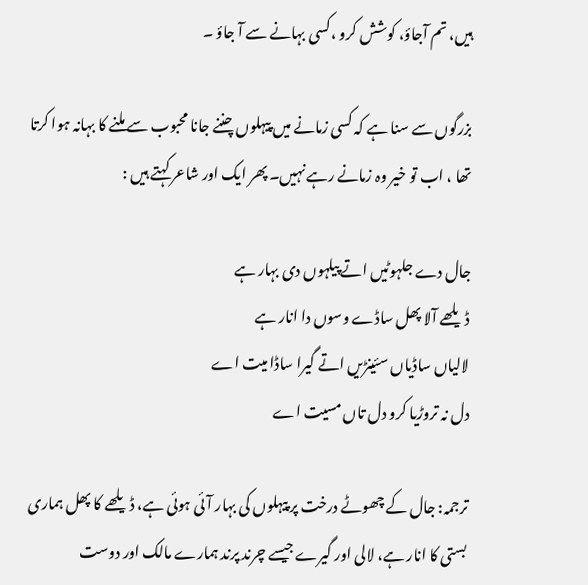ہیں، تم آجاؤ، کوشش کرو ،کسی بہانے سے آ جاؤ ۔

بزرگوں سے سنا ہے کہ کسی زمانے میں پیہلوں چننے جانا محبوب سے ملنے کا بہانہ ہوا کرتا تھا ، اب تو خیر وہ زمانے رہے نہیں۔ پھر ایک اور شاعر کہتے ہیں :

جال دے جلہوٹیں اتے پیلہوں دی بہار ہے
ڈیلھے آلا پھل ساڈے وسوں دا انار ہے
لالیاں ساڈیاں سئینڑیں اتے گیرا ساڈا میت اے
دل نہ تروڑیا کرو دل تاں مسیت اے

ترجمہ: جال کے چھوٹے درخت پر پیہلوں کی بہار آئی ہوئی ہے، ڈیلھے کا پھل ہماری بستی کا انار ہے، لالی اور گیرے جیسے چرند پرند ہمارے مالک اور دوست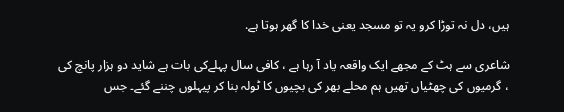ہیں، دل نہ توڑا کرو یہ تو مسجد یعنی خدا کا گھر ہوتا ہے.

شاعری سے ہٹ کے مجھے ایک واقعہ یاد آ رہا ہے ، کافی سال پہلےکی بات ہے شاید دو ہزار پانچ کی ، گرمیوں کی چھٹیاں تھیں ہم محلے بھر کی بچیوں کا ٹولہ بنا کر پیہلوں چننے گئے۔ جس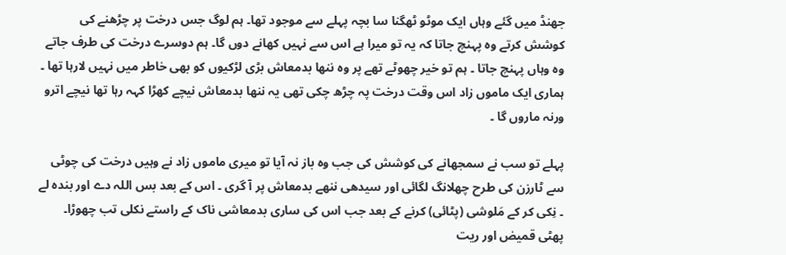جھنڈ میں گئے وہاں ایک موٹو ٹھگنا سا بچہ پہلے سے موجود تھا۔ ہم لوگ جس درخت پر چڑھنے کی کوشش کرتے وہ پہنچ جاتا کہ یہ تو میرا ہے اس سے نہیں کھانے دوں گا۔ ہم دوسرے درخت کی طرف جاتے وہ وہاں پہنچ جاتا ۔ ہم تو خیر چھوٹے تھے پر وہ ننھا بدمعاش بڑی لڑکیوں کو بھی خاطر میں نہیں لارہا تھا ۔ ہماری ایک ماموں زاد اس وقت درخت پہ چڑھ چکی تھی یہ ننھا بدمعاش نیچے کھڑا کہہ رہا تھا نیچے اترو ورنہ ماروں گا ۔

پہلے تو سب نے سمجھانے کی کوشش کی جب وہ باز نہ آیا تو میری ماموں زاد نے وہیں درخت کی چوٹی سے ٹارزن کی طرح چھلانگ لگائی اور سیدھی ننھے بدمعاش پر آ گری ۔ اس کے بعد بس اللہ دے اور بندہ لے ۔ نِکی کر کے مَلوشی (پٹائی) کرنے کے بعد جب اس کی ساری بدمعاشی ناک کے راستے نکلی تب چھوڑا۔ پھٹی قمیض اور ریت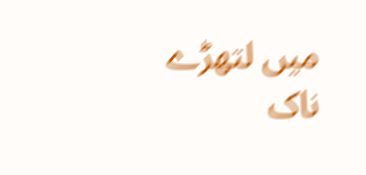میں لتھڑے ناک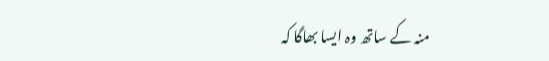منہ کے ساتھ وہ ایسا بھاگا کہ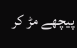پیچھے مڑ کر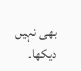بھی نہیں دیکھا۔